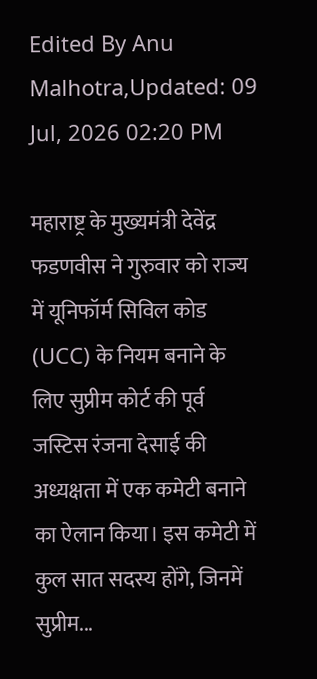Edited By Anu Malhotra,Updated: 09 Jul, 2026 02:20 PM

महाराष्ट्र के मुख्यमंत्री देवेंद्र फडणवीस ने गुरुवार को राज्य में यूनिफॉर्म सिविल कोड (UCC) के नियम बनाने के लिए सुप्रीम कोर्ट की पूर्व जस्टिस रंजना देसाई की अध्यक्षता में एक कमेटी बनाने का ऐलान किया। इस कमेटी में कुल सात सदस्य होंगे, जिनमें सुप्रीम...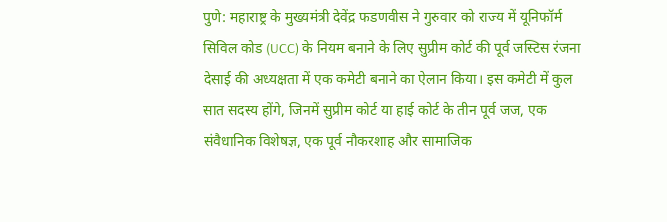पुणे: महाराष्ट्र के मुख्यमंत्री देवेंद्र फडणवीस ने गुरुवार को राज्य में यूनिफॉर्म सिविल कोड (UCC) के नियम बनाने के लिए सुप्रीम कोर्ट की पूर्व जस्टिस रंजना देसाई की अध्यक्षता में एक कमेटी बनाने का ऐलान किया। इस कमेटी में कुल सात सदस्य होंगे, जिनमें सुप्रीम कोर्ट या हाई कोर्ट के तीन पूर्व जज, एक संवैधानिक विशेषज्ञ, एक पूर्व नौकरशाह और सामाजिक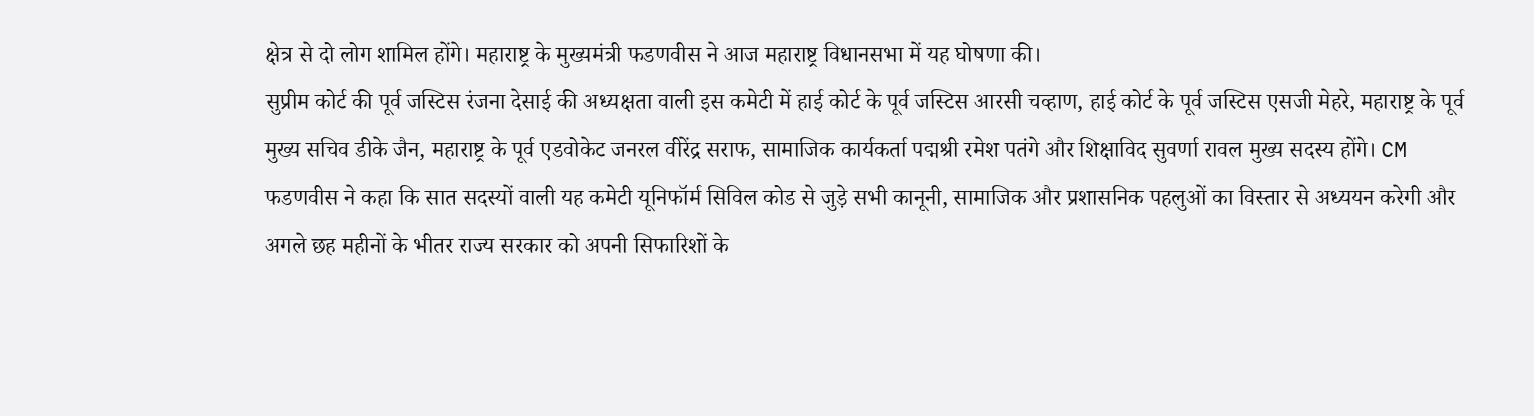क्षेत्र से दो लोग शामिल होंगे। महाराष्ट्र के मुख्यमंत्री फडणवीस ने आज महाराष्ट्र विधानसभा में यह घोषणा की।
सुप्रीम कोर्ट की पूर्व जस्टिस रंजना देसाई की अध्यक्षता वाली इस कमेटी में हाई कोर्ट के पूर्व जस्टिस आरसी चव्हाण, हाई कोर्ट के पूर्व जस्टिस एसजी मेहरे, महाराष्ट्र के पूर्व मुख्य सचिव डीके जैन, महाराष्ट्र के पूर्व एडवोकेट जनरल वीरेंद्र सराफ, सामाजिक कार्यकर्ता पद्मश्री रमेश पतंगे और शिक्षाविद सुवर्णा रावल मुख्य सदस्य होंगे। CM फडणवीस ने कहा कि सात सदस्यों वाली यह कमेटी यूनिफॉर्म सिविल कोड से जुड़े सभी कानूनी, सामाजिक और प्रशासनिक पहलुओं का विस्तार से अध्ययन करेगी और अगले छह महीनों के भीतर राज्य सरकार को अपनी सिफारिशों के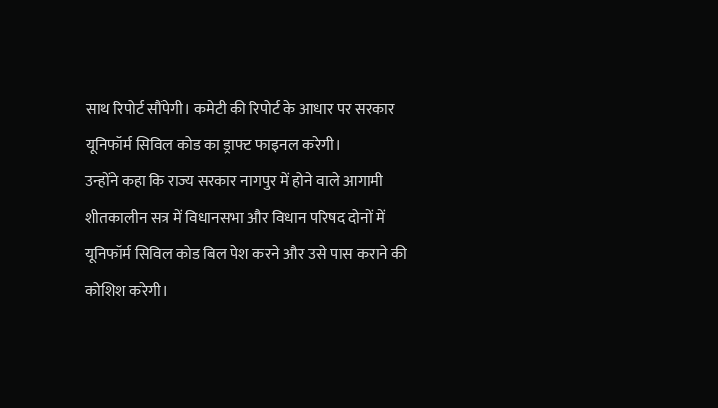साथ रिपोर्ट सौंपेगी। कमेटी की रिपोर्ट के आधार पर सरकार यूनिफॉर्म सिविल कोड का ड्राफ्ट फाइनल करेगी।
उन्होंने कहा कि राज्य सरकार नागपुर में होने वाले आगामी शीतकालीन सत्र में विधानसभा और विधान परिषद दोनों में यूनिफॉर्म सिविल कोड बिल पेश करने और उसे पास कराने की कोशिश करेगी।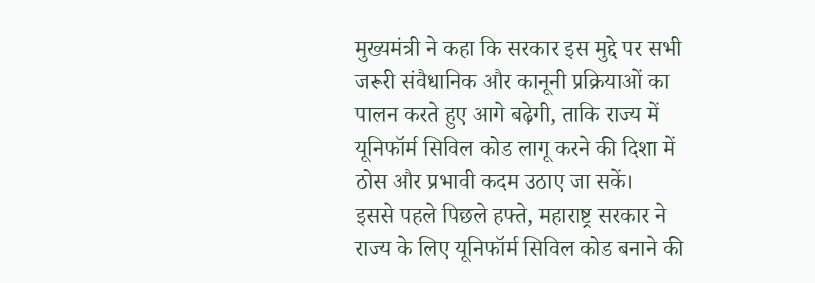मुख्यमंत्री ने कहा कि सरकार इस मुद्दे पर सभी जरूरी संवैधानिक और कानूनी प्रक्रियाओं का पालन करते हुए आगे बढ़ेगी, ताकि राज्य में यूनिफॉर्म सिविल कोड लागू करने की दिशा में ठोस और प्रभावी कदम उठाए जा सकें।
इससे पहले पिछले हफ्ते, महाराष्ट्र सरकार ने राज्य के लिए यूनिफॉर्म सिविल कोड बनाने की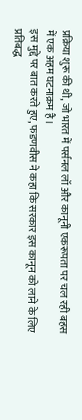प्रक्रिया शुरू की थी, जो भारत में पर्सनल लॉ और कानूनी एकरूपता पर चल रही बहस में एक अहम घटनाक्रम है।
इस मुद्दे पर बात करते हुए, फडणवीस ने कहा कि सरकार इस कानून को लाने के लिए प्रतिबद्ध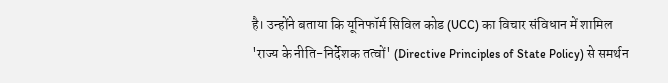है। उन्होंने बताया कि यूनिफॉर्म सिविल कोड (UCC) का विचार संविधान में शामिल 'राज्य के नीति-निर्देशक तत्वों' (Directive Principles of State Policy) से समर्थन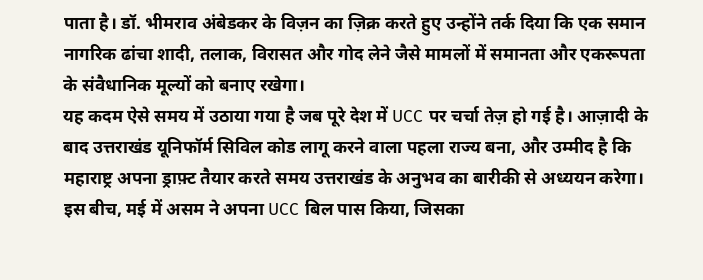पाता है। डॉ. भीमराव अंबेडकर के विज़न का ज़िक्र करते हुए उन्होंने तर्क दिया कि एक समान नागरिक ढांचा शादी, तलाक, विरासत और गोद लेने जैसे मामलों में समानता और एकरूपता के संवैधानिक मूल्यों को बनाए रखेगा।
यह कदम ऐसे समय में उठाया गया है जब पूरे देश में UCC पर चर्चा तेज़ हो गई है। आज़ादी के बाद उत्तराखंड यूनिफॉर्म सिविल कोड लागू करने वाला पहला राज्य बना, और उम्मीद है कि महाराष्ट्र अपना ड्राफ़्ट तैयार करते समय उत्तराखंड के अनुभव का बारीकी से अध्ययन करेगा। इस बीच, मई में असम ने अपना UCC बिल पास किया, जिसका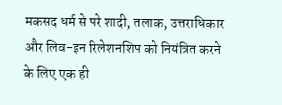मकसद धर्म से परे शादी, तलाक, उत्तराधिकार और लिव-इन रिलेशनशिप को नियंत्रित करने के लिए एक ही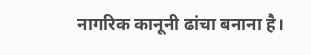नागरिक कानूनी ढांचा बनाना है।